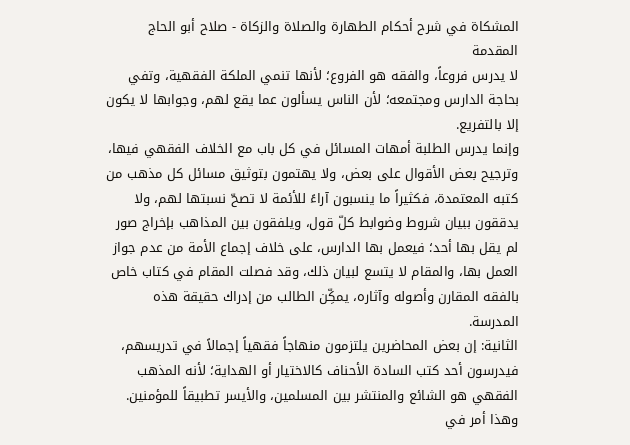المشكاة في شرح أحكام الطهارة والصلاة والزكاة - صلاح أبو الحاج
المقدمة
لا يدرس فروعاً، والفقه هو الفروع؛ لأنها تنمي الملكة الفقهية، وتفي بحاجة الدارس ومجتمعه؛ لأن الناس يسألون عما يقع لهم، وجوابها لا يكون إلا بالتفريع.
وإنما يدرس الطلبة أمهات المسائل في كل باب مع الخلاف الفقهي فيها، وترجيح بعض الأقوال على بعض، ولا يهتمون بتوثيق مسائل كل مذهب من كتبه المعتمدة، فكثيراً ما ينسبون آراءً للأئمة لا تصحّ نسبتها لهم، ولا يدققون ببيان شروط وضوابط كلّ قول، ويلفقون بين المذاهب بإخراج صور لم يقل بها أحد؛ فيعمل بها الدارس، على خلاف إجماع الأمة من عدم جواز العمل بها، والمقام لا يتسع لبيان ذلك، وقد فصلت المقام في كتاب خاص بالفقه المقارن وأصوله وآثاره، يمكِّن الطالب من إدراك حقيقة هذه المدرسة.
الثانية: إن بعض المحاضرين يلتزمون منهاجاً فقهياً إجمالاً في تدريسهم، فيدرسون أحد كتب السادة الأحناف كالاختيار أو الهداية؛ لأنه المذهب الفقهي هو الشائع والمنتشر بين المسلمين، والأيسر تطبيقاً للمؤمنين.
وهذا أمر في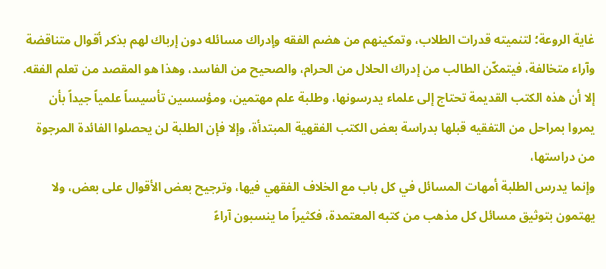غاية الروعة؛ لتنميته قدرات الطلاب، وتمكينهم من هضم الفقه وإدراك مسائله دون إرباك لهم بذكر أقوال متناقضة وآراء متخالفة، فيتمكّن الطالب من إدراك الحلال من الحرام، والصحيح من الفاسد، وهذا هو المقصد من تعلم الفقه.
إلا أن هذه الكتب القديمة تحتاج إلى علماء يدرسونها، وطلبة علم مهتمين، ومؤسسين تأسيساً علمياً جيداً بأن يمروا بمراحل من التفقيه قبلها بدراسة بعض الكتب الفقهية المبتدأة، وإلا فإن الطلبة لن يحصلوا الفائدة المرجوة من دراستها،
وإنما يدرس الطلبة أمهات المسائل في كل باب مع الخلاف الفقهي فيها، وترجيح بعض الأقوال على بعض، ولا يهتمون بتوثيق مسائل كل مذهب من كتبه المعتمدة، فكثيراً ما ينسبون آراءً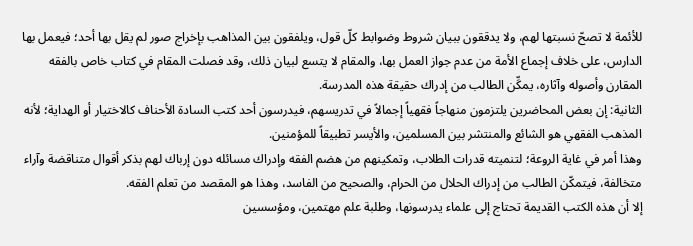للأئمة لا تصحّ نسبتها لهم، ولا يدققون ببيان شروط وضوابط كلّ قول، ويلفقون بين المذاهب بإخراج صور لم يقل بها أحد؛ فيعمل بها الدارس، على خلاف إجماع الأمة من عدم جواز العمل بها، والمقام لا يتسع لبيان ذلك، وقد فصلت المقام في كتاب خاص بالفقه المقارن وأصوله وآثاره، يمكِّن الطالب من إدراك حقيقة هذه المدرسة.
الثانية: إن بعض المحاضرين يلتزمون منهاجاً فقهياً إجمالاً في تدريسهم، فيدرسون أحد كتب السادة الأحناف كالاختيار أو الهداية؛ لأنه المذهب الفقهي هو الشائع والمنتشر بين المسلمين، والأيسر تطبيقاً للمؤمنين.
وهذا أمر في غاية الروعة؛ لتنميته قدرات الطلاب، وتمكينهم من هضم الفقه وإدراك مسائله دون إرباك لهم بذكر أقوال متناقضة وآراء متخالفة، فيتمكّن الطالب من إدراك الحلال من الحرام، والصحيح من الفاسد، وهذا هو المقصد من تعلم الفقه.
إلا أن هذه الكتب القديمة تحتاج إلى علماء يدرسونها، وطلبة علم مهتمين، ومؤسسين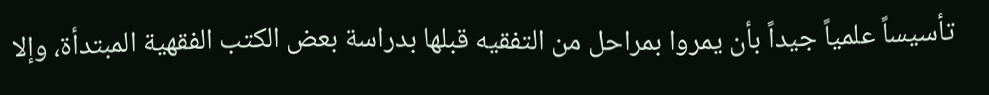تأسيساً علمياً جيداً بأن يمروا بمراحل من التفقيه قبلها بدراسة بعض الكتب الفقهية المبتدأة، وإلا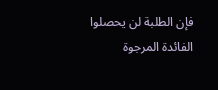فإن الطلبة لن يحصلوا الفائدة المرجوة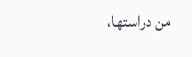من دراستها،